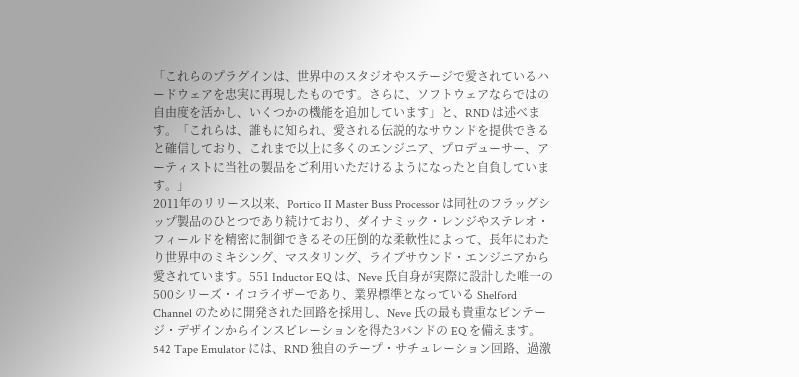「これらのプラグインは、世界中のスタジオやステージで愛されているハードウェアを忠実に再現したものです。さらに、ソフトウェアならではの自由度を活かし、いくつかの機能を追加しています」と、RND は述べます。「これらは、誰もに知られ、愛される伝説的なサウンドを提供できると確信しており、これまで以上に多くのエンジニア、プロデューサー、アーティストに当社の製品をご利用いただけるようになったと自負しています。」
2011年のリリース以来、Portico II Master Buss Processor は同社のフラッグシップ製品のひとつであり続けており、ダイナミック・レンジやステレオ・フィールドを精密に制御できるその圧倒的な柔軟性によって、長年にわたり世界中のミキシング、マスタリング、ライブサウンド・エンジニアから愛されています。551 Inductor EQ は、Neve 氏自身が実際に設計した唯一の500シリーズ・イコライザーであり、業界標準となっている Shelford Channel のために開発された回路を採用し、Neve 氏の最も貴重なビンテージ・デザインからインスピレーションを得た3バンドの EQ を備えます。542 Tape Emulator には、RND 独自のテープ・サチュレーション回路、過激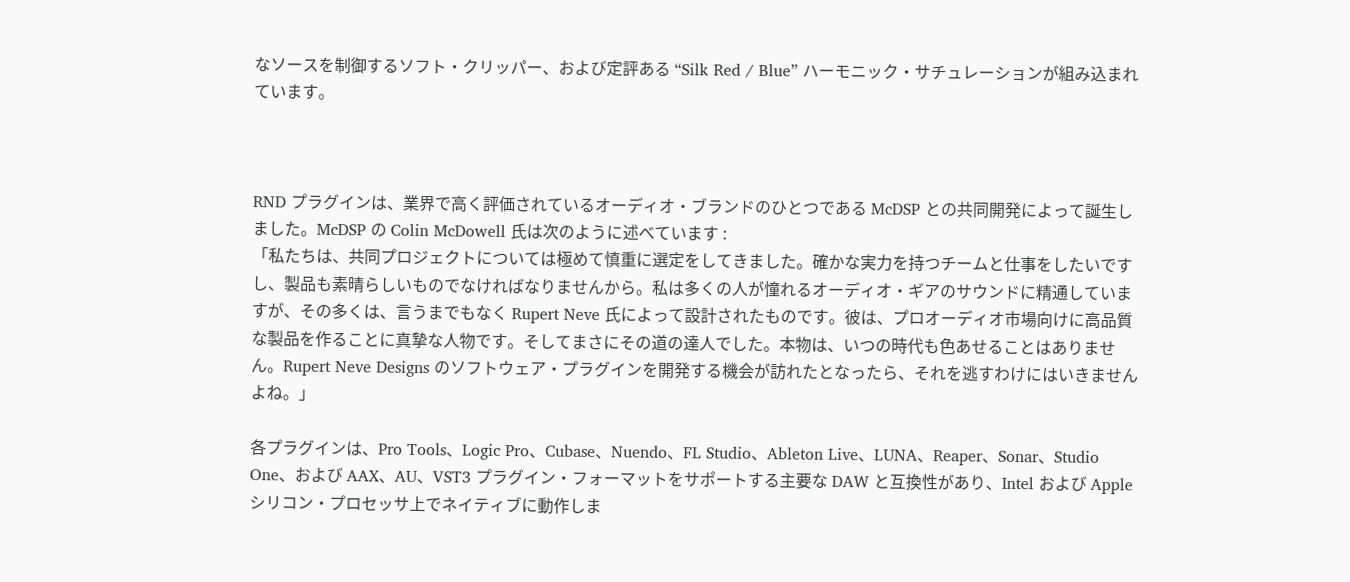なソースを制御するソフト・クリッパー、および定評ある “Silk Red / Blue” ハーモニック・サチュレーションが組み込まれています。



RND プラグインは、業界で高く評価されているオーディオ・ブランドのひとつである McDSP との共同開発によって誕生しました。McDSP の Colin McDowell 氏は次のように述べています :
「私たちは、共同プロジェクトについては極めて慎重に選定をしてきました。確かな実力を持つチームと仕事をしたいですし、製品も素晴らしいものでなければなりませんから。私は多くの人が憧れるオーディオ・ギアのサウンドに精通していますが、その多くは、言うまでもなく Rupert Neve 氏によって設計されたものです。彼は、プロオーディオ市場向けに高品質な製品を作ることに真摯な人物です。そしてまさにその道の達人でした。本物は、いつの時代も色あせることはありません。Rupert Neve Designs のソフトウェア・プラグインを開発する機会が訪れたとなったら、それを逃すわけにはいきませんよね。」

各プラグインは、Pro Tools、Logic Pro、Cubase、Nuendo、FL Studio、Ableton Live、LUNA、Reaper、Sonar、Studio One、および AAX、AU、VST3 プラグイン・フォーマットをサポートする主要な DAW と互換性があり、Intel および Apple シリコン・プロセッサ上でネイティブに動作しま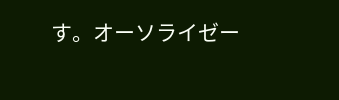す。オーソライゼー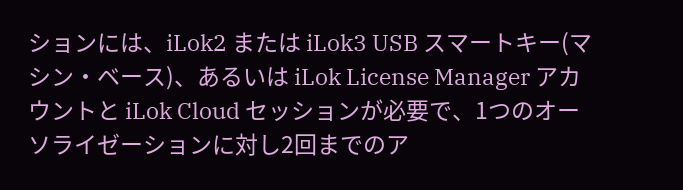ションには、iLok2 または iLok3 USB スマートキー(マシン・ベース)、あるいは iLok License Manager アカウントと iLok Cloud セッションが必要で、1つのオーソライゼーションに対し2回までのア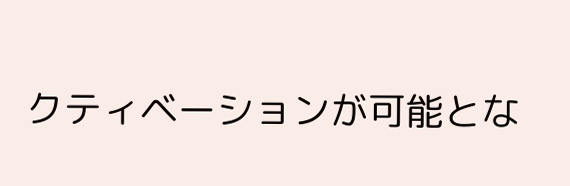クティベーションが可能とな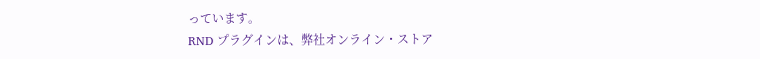っています。
RND プラグインは、弊社オンライン・ストア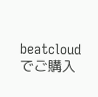beatcloud でご購入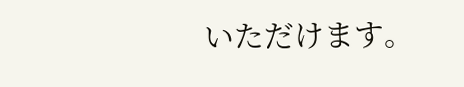いただけます。